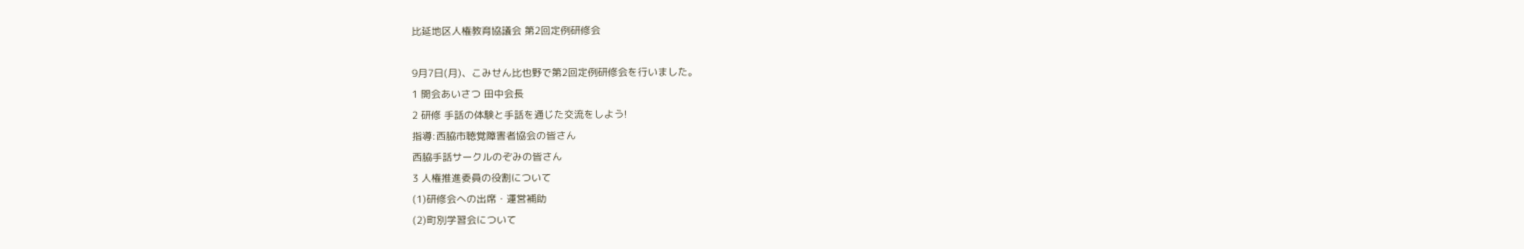比延地区人権教育協議会 第2回定例研修会

9月7日(月)、こみせん比也野で第2回定例研修会を行いました。
1 開会あいさつ 田中会長
2 研修 手話の体験と手話を通じた交流をしよう!
指導:西脇市聴覚障害者協会の皆さん
西脇手話サークルのぞみの皆さん
3 人権推進委員の役割について
(1)研修会への出席・運営補助
(2)町別学習会について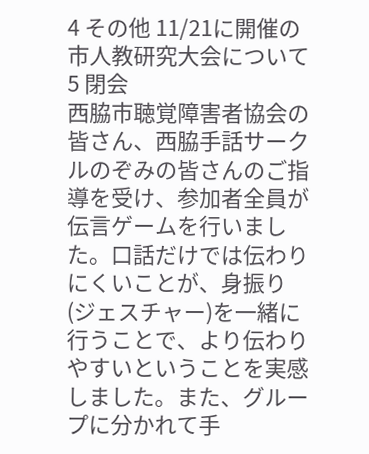4 その他 11/21に開催の市人教研究大会について
5 閉会
西脇市聴覚障害者協会の皆さん、西脇手話サークルのぞみの皆さんのご指導を受け、参加者全員が伝言ゲームを行いました。口話だけでは伝わりにくいことが、身振り(ジェスチャー)を一緒に行うことで、より伝わりやすいということを実感しました。また、グループに分かれて手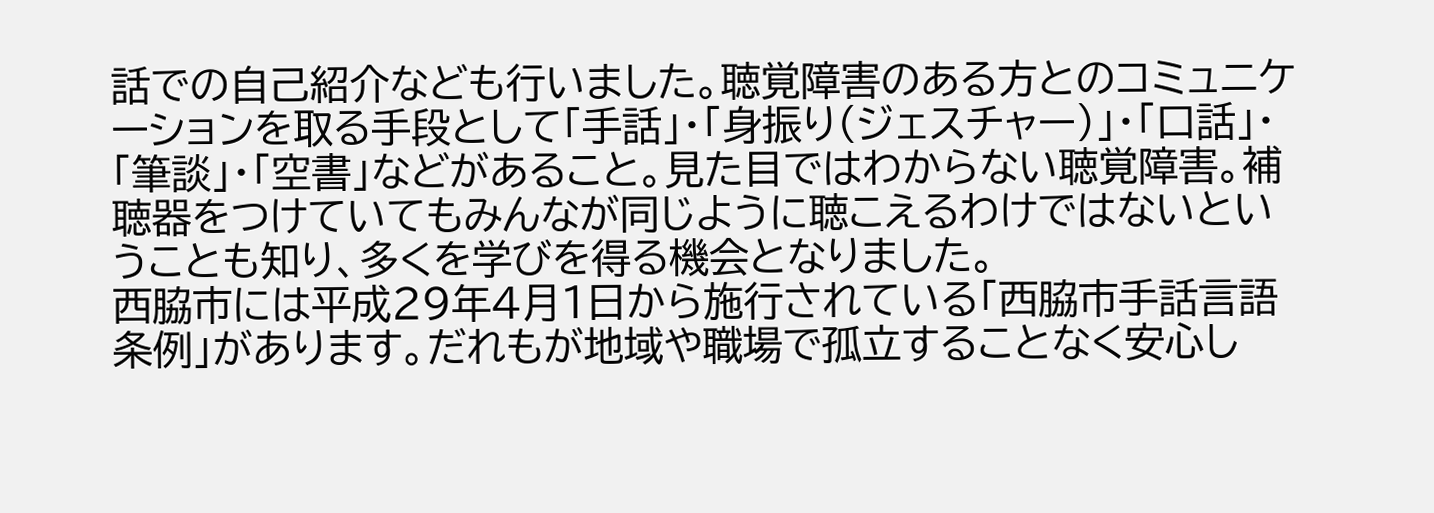話での自己紹介なども行いました。聴覚障害のある方とのコミュニケーションを取る手段として「手話」・「身振り(ジェスチャー)」・「口話」・「筆談」・「空書」などがあること。見た目ではわからない聴覚障害。補聴器をつけていてもみんなが同じように聴こえるわけではないということも知り、多くを学びを得る機会となりました。
西脇市には平成29年4月1日から施行されている「西脇市手話言語条例」があります。だれもが地域や職場で孤立することなく安心し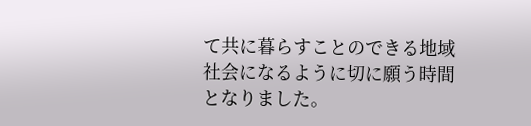て共に暮らすことのできる地域社会になるように切に願う時間となりました。